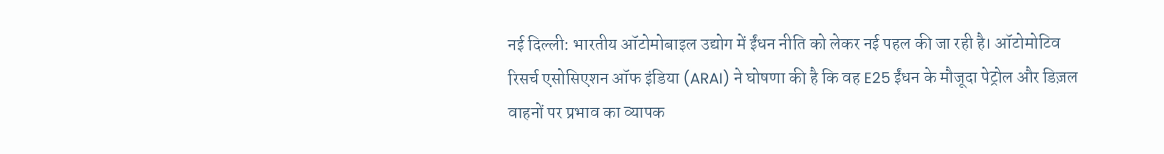नई दिल्ली: भारतीय ऑटोमोबाइल उद्योग में ईंधन नीति को लेकर नई पहल की जा रही है। ऑटोमोटिव रिसर्च एसोसिएशन ऑफ इंडिया (ARAI) ने घोषणा की है कि वह E25 ईंधन के मौजूदा पेट्रोल और डिज़ल वाहनों पर प्रभाव का व्यापक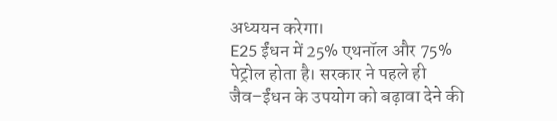अध्ययन करेगा।
E25 ईंधन में 25% एथनॉल और 75% पेट्रोल होता है। सरकार ने पहले ही जैव–ईंधन के उपयोग को बढ़ावा देने की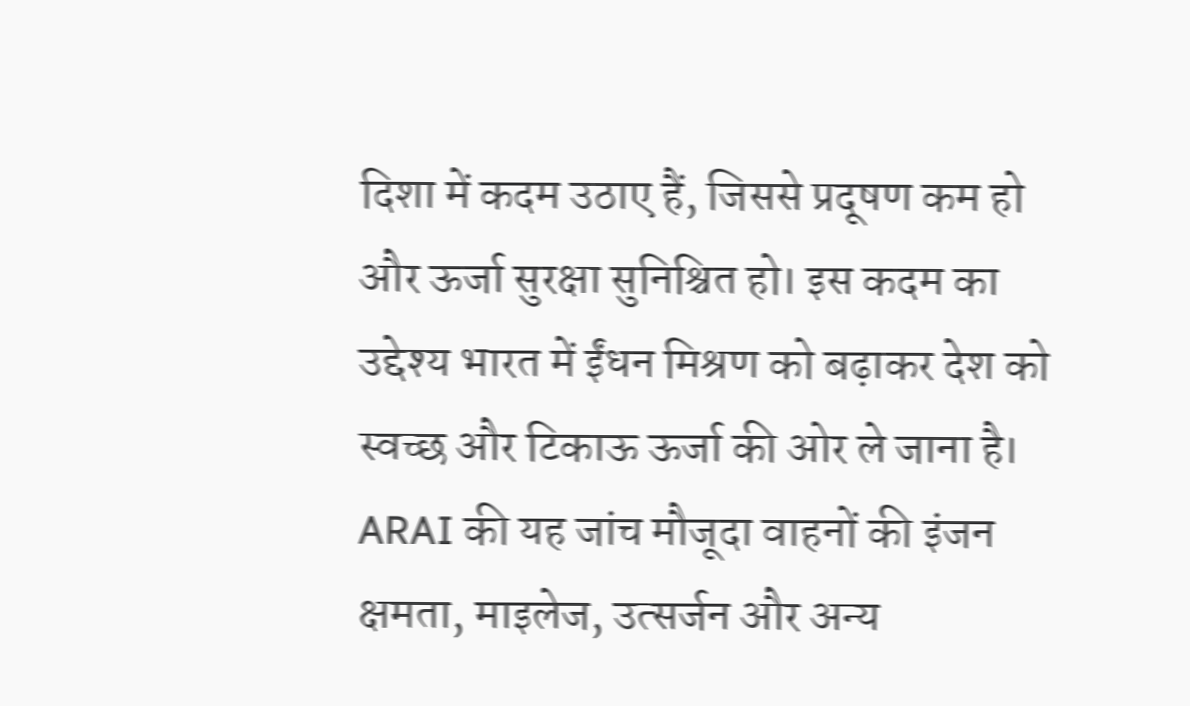दिशा में कदम उठाए हैं, जिससे प्रदूषण कम हो और ऊर्जा सुरक्षा सुनिश्चित हो। इस कदम का उद्देश्य भारत में ईंधन मिश्रण को बढ़ाकर देश को स्वच्छ और टिकाऊ ऊर्जा की ओर ले जाना है।
ARAI की यह जांच मौजूदा वाहनों की इंजन क्षमता, माइलेज, उत्सर्जन और अन्य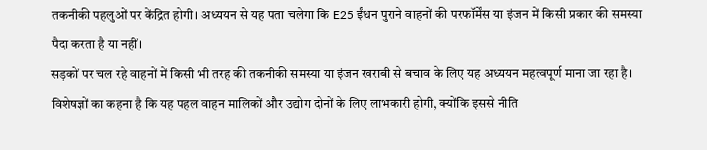तकनीकी पहलुओं पर केंद्रित होगी। अध्ययन से यह पता चलेगा कि E25 ईंधन पुराने वाहनों की परफॉर्मेंस या इंजन में किसी प्रकार की समस्या पैदा करता है या नहीं।
सड़कों पर चल रहे वाहनों में किसी भी तरह की तकनीकी समस्या या इंजन खराबी से बचाव के लिए यह अध्ययन महत्वपूर्ण माना जा रहा है। विशेषज्ञों का कहना है कि यह पहल वाहन मालिकों और उद्योग दोनों के लिए लाभकारी होगी, क्योंकि इससे नीति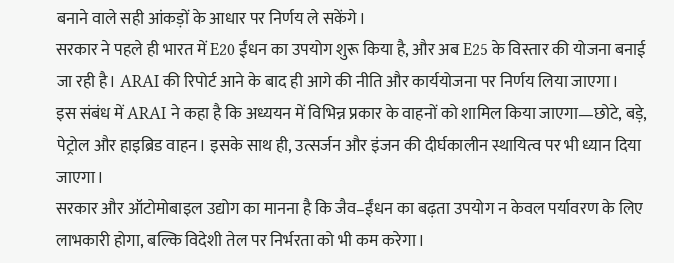बनाने वाले सही आंकड़ों के आधार पर निर्णय ले सकेंगे।
सरकार ने पहले ही भारत में E20 ईंधन का उपयोग शुरू किया है, और अब E25 के विस्तार की योजना बनाई जा रही है। ARAI की रिपोर्ट आने के बाद ही आगे की नीति और कार्ययोजना पर निर्णय लिया जाएगा।
इस संबंध में ARAI ने कहा है कि अध्ययन में विभिन्न प्रकार के वाहनों को शामिल किया जाएगा—छोटे, बड़े, पेट्रोल और हाइब्रिड वाहन। इसके साथ ही, उत्सर्जन और इंजन की दीर्घकालीन स्थायित्व पर भी ध्यान दिया जाएगा।
सरकार और ऑटोमोबाइल उद्योग का मानना है कि जैव–ईंधन का बढ़ता उपयोग न केवल पर्यावरण के लिए लाभकारी होगा, बल्कि विदेशी तेल पर निर्भरता को भी कम करेगा।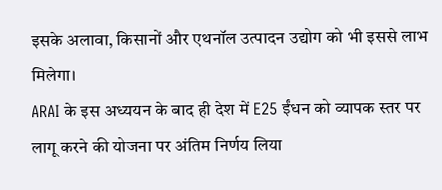इसके अलावा, किसानों और एथनॉल उत्पादन उद्योग को भी इससे लाभ मिलेगा।
ARAI के इस अध्ययन के बाद ही देश में E25 ईंधन को व्यापक स्तर पर लागू करने की योजना पर अंतिम निर्णय लिया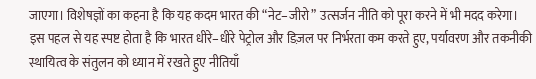जाएगा। विशेषज्ञों का कहना है कि यह कदम भारत की “नेट–जीरो” उत्सर्जन नीति को पूरा करने में भी मदद करेगा।
इस पहल से यह स्पष्ट होता है कि भारत धीरे–धीरे पेट्रोल और डिज़ल पर निर्भरता कम करते हुए, पर्यावरण और तकनीकी स्थायित्व के संतुलन को ध्यान में रखते हुए नीतियाँ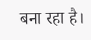बना रहा है।